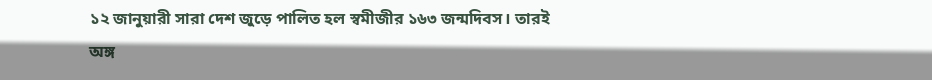১২ জানুয়ারী সারা দেশ জুড়ে পালিত হল স্বমীজীর ১৬৩ জন্মদিবস। তারই অঙ্গ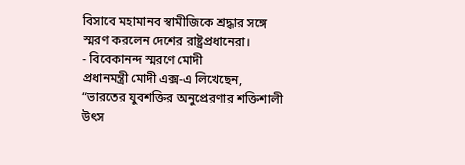বিসাবে মহামানব স্বামীজিকে শ্রদ্ধার সঙ্গে স্মরণ করলেন দেশের রাষ্ট্রপ্রধানেরা।
- বিবেকানন্দ স্মরণে মোদী
প্রধানমন্ত্রী মোদী এক্স-এ লিখেছেন, “ভারতের যুবশক্তির অনুপ্রেরণার শক্তিশালী উৎস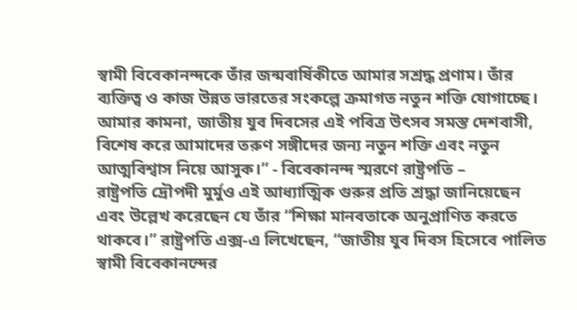স্বামী বিবেকানন্দকে তাঁর জন্মবার্ষিকীতে আমার সশ্রদ্ধ প্রণাম। তাঁর ব্যক্তিত্ব ও কাজ উন্নত ভারতের সংকল্পে ক্রমাগত নতুন শক্তি যোগাচ্ছে। আমার কামনা, জাতীয় যুব দিবসের এই পবিত্র উৎসব সমস্ত দেশবাসী, বিশেষ করে আমাদের তরুণ সঙ্গীদের জন্য নতুন শক্তি এবং নতুন আত্মবিশ্বাস নিয়ে আসুক।” - বিবেকানন্দ স্মরণে রাষ্ট্রপতি –
রাষ্ট্রপতি দ্রৌপদী মুর্মুও এই আধ্যাত্মিক গুরুর প্রতি শ্রদ্ধা জানিয়েছেন এবং উল্লেখ করেছেন যে তাঁর “শিক্ষা মানবতাকে অনুপ্রাণিত করতে থাকবে।” রাষ্ট্রপতি এক্স-এ লিখেছেন, “জাতীয় যুব দিবস হিসেবে পালিত স্বামী বিবেকানন্দের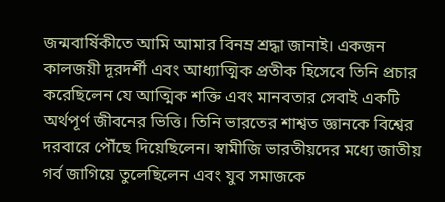জন্মবার্ষিকীতে আমি আমার বিনম্র শ্রদ্ধা জানাই। একজন কালজয়ী দূরদর্শী এবং আধ্যাত্মিক প্রতীক হিসেবে তিনি প্রচার করেছিলেন যে আত্মিক শক্তি এবং মানবতার সেবাই একটি অর্থপূর্ণ জীবনের ভিত্তি। তিনি ভারতের শাশ্বত জ্ঞানকে বিশ্বের দরবারে পৌঁছে দিয়েছিলেন। স্বামীজি ভারতীয়দের মধ্যে জাতীয় গর্ব জাগিয়ে তুলেছিলেন এবং যুব সমাজকে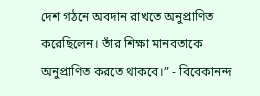দেশ গঠনে অবদান রাখতে অনুপ্রাণিত করেছিলেন। তাঁর শিক্ষা মানবতাকে অনুপ্রাণিত করতে থাকবে।” - বিবেকানন্দ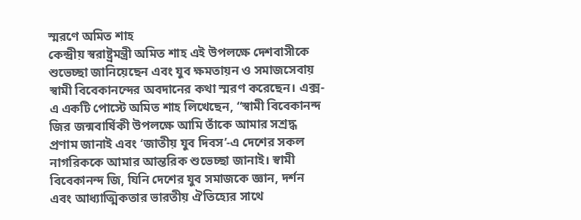স্মরণে অমিত শাহ
কেন্দ্রীয় স্বরাষ্ট্রমন্ত্রী অমিত শাহ এই উপলক্ষে দেশবাসীকে শুভেচ্ছা জানিয়েছেন এবং যুব ক্ষমতায়ন ও সমাজসেবায় স্বামী বিবেকানন্দের অবদানের কথা স্মরণ করেছেন। এক্স-এ একটি পোস্টে অমিত শাহ লিখেছেন, “স্বামী বিবেকানন্দ জির জন্মবার্ষিকী উপলক্ষে আমি তাঁকে আমার সশ্রদ্ধ প্রণাম জানাই এবং ‘জাতীয় যুব দিবস’-এ দেশের সকল নাগরিককে আমার আন্তরিক শুভেচ্ছা জানাই। স্বামী বিবেকানন্দ জি, যিনি দেশের যুব সমাজকে জ্ঞান, দর্শন এবং আধ্যাত্মিকতার ভারতীয় ঐতিহ্যের সাথে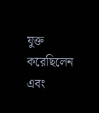যুক্ত করেছিলেন এবং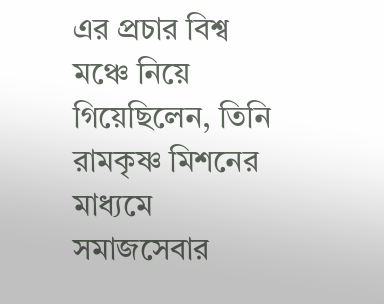এর প্রচার বিশ্ব মঞ্চে নিয়ে গিয়েছিলেন, তিনি রামকৃষ্ণ মিশনের মাধ্যমে সমাজসেবার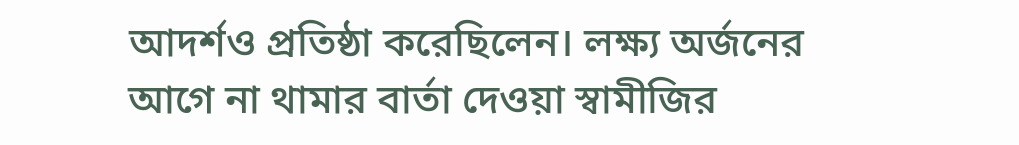আদর্শও প্রতিষ্ঠা করেছিলেন। লক্ষ্য অর্জনের আগে না থামার বার্তা দেওয়া স্বামীজির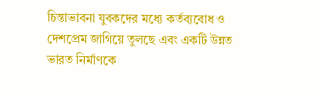চিন্তাভাবনা যুবকদের মধ্যে কর্তব্যবোধ ও দেশপ্রেম জাগিয়ে তুলছে এবং একটি উন্নত ভারত নির্মাণকে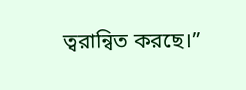ত্বরান্বিত করছে।”